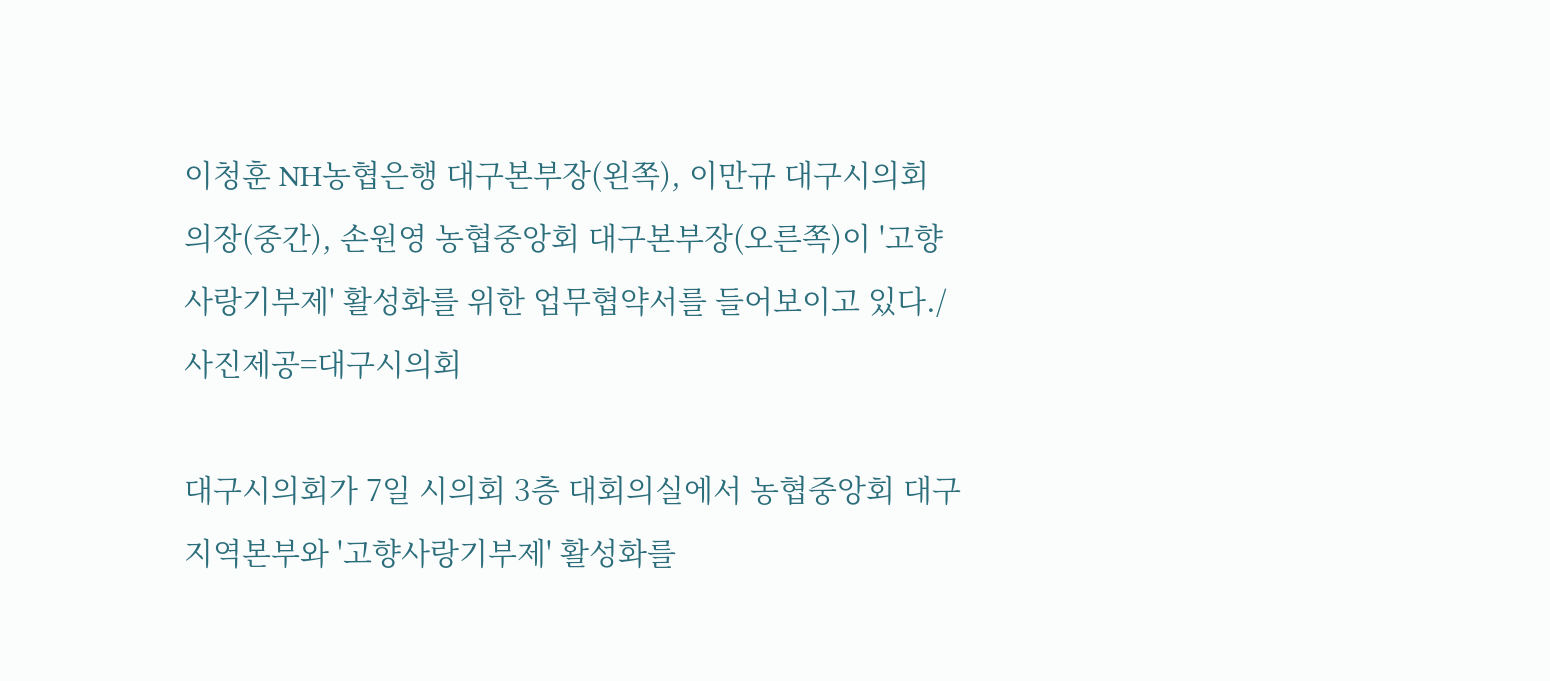이청훈 NH농협은행 대구본부장(왼쪽), 이만규 대구시의회 의장(중간), 손원영 농협중앙회 대구본부장(오른쪽)이 '고향사랑기부제' 활성화를 위한 업무협약서를 들어보이고 있다./사진제공=대구시의회

대구시의회가 7일 시의회 3층 대회의실에서 농협중앙회 대구지역본부와 '고향사랑기부제' 활성화를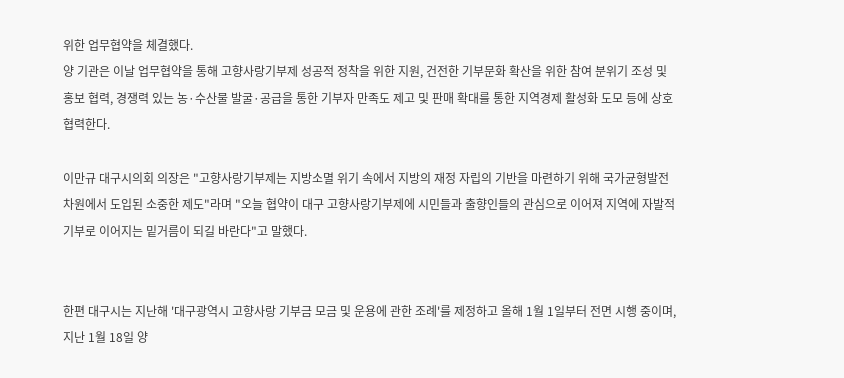위한 업무협약을 체결했다.
양 기관은 이날 업무협약을 통해 고향사랑기부제 성공적 정착을 위한 지원, 건전한 기부문화 확산을 위한 참여 분위기 조성 및 홍보 협력, 경쟁력 있는 농·수산물 발굴·공급을 통한 기부자 만족도 제고 및 판매 확대를 통한 지역경제 활성화 도모 등에 상호협력한다.

이만규 대구시의회 의장은 "고향사랑기부제는 지방소멸 위기 속에서 지방의 재정 자립의 기반을 마련하기 위해 국가균형발전 차원에서 도입된 소중한 제도"라며 "오늘 협약이 대구 고향사랑기부제에 시민들과 출향인들의 관심으로 이어져 지역에 자발적 기부로 이어지는 밑거름이 되길 바란다"고 말했다.


한편 대구시는 지난해 '대구광역시 고향사랑 기부금 모금 및 운용에 관한 조례'를 제정하고 올해 1월 1일부터 전면 시행 중이며, 지난 1월 18일 양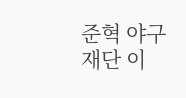준혁 야구재단 이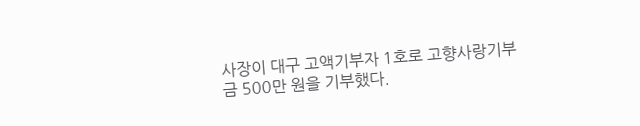사장이 대구 고액기부자 1호로 고향사랑기부금 500만 원을 기부했다.